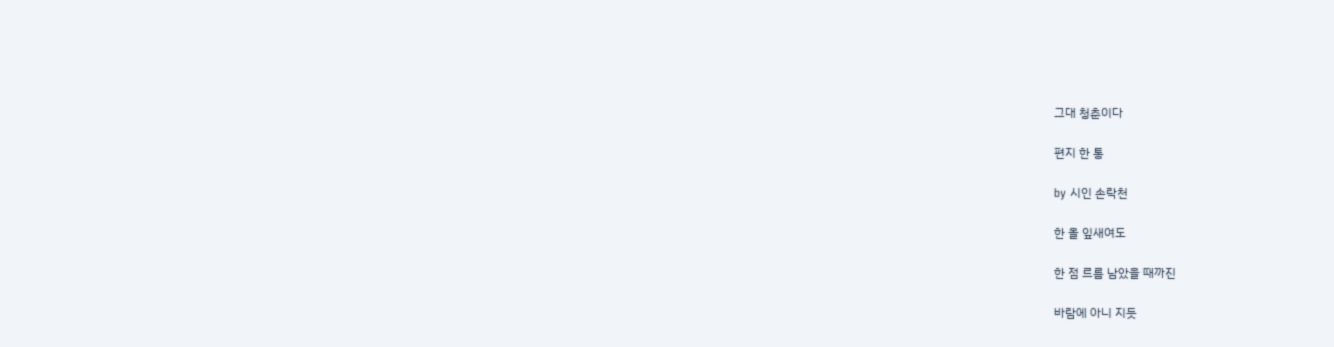그대 청춘이다

편지 한 통

by 시인 손락천

한 올 잎새여도

한 점 르름 남았을 때까진

바람에 아니 지듯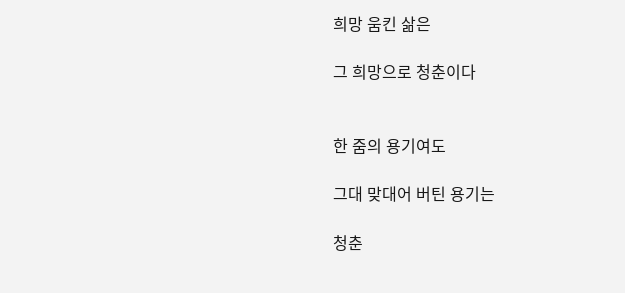희망 움킨 삶은

그 희망으로 청춘이다


한 줌의 용기여도

그대 맞대어 버틴 용기는

청춘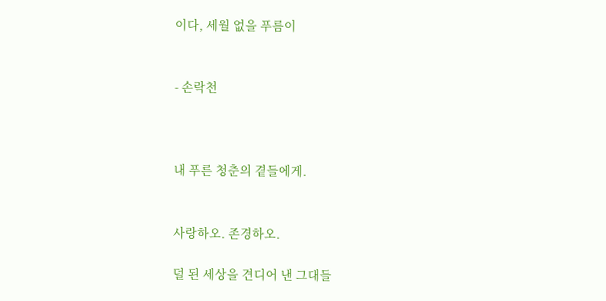이다, 세월 없을 푸름이


- 손락천



내 푸른 청춘의 곁들에게.


사랑하오. 존경하오.

덜 된 세상을 견디어 낸 그대들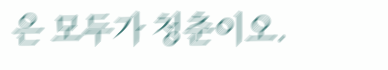은 모두가 청춘이오.